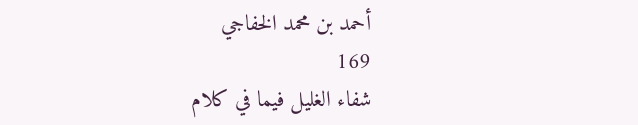أحمد بن محمد الخفاجي
169
شفاء الغليل فيما في كلام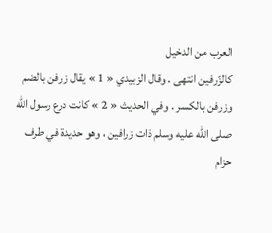العرب من الدخيل
كالزّرفين انتهى . وقال الزبيدي « 1 » يقال زرفن بالضم وزرفن بالكسر . وفي الحديث « 2 » كانت درع رسول اللّه صلى اللّه عليه وسلم ذات زرافين ، وهو حديدة في طرف حزام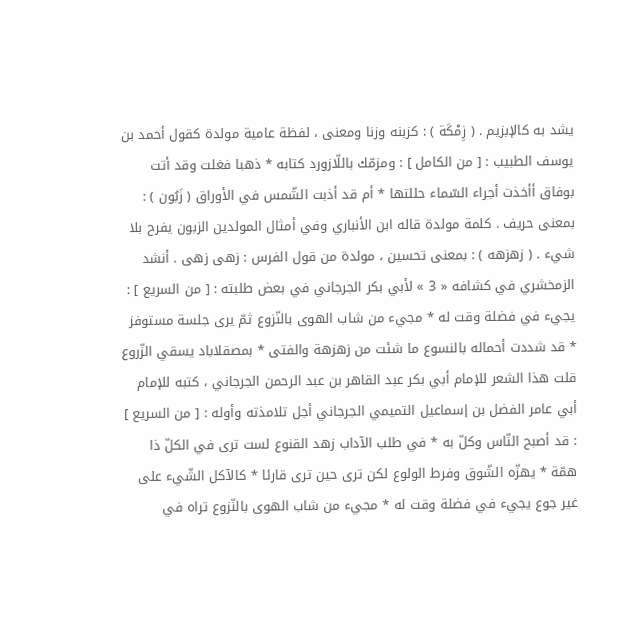يشد به كالإبزيم . ( زِمْكَة ) : كزبنه وزنا ومعنى ، لفظة عامية مولدة كقول أحمد بن يوسف الطبيب : [ من الكامل ] : ومزمّك باللّازورد كتابه * ذهبا فغلت وقد أتت بوفاق أأخذت أجراء السّماء حللتها * أم قد أذبت الشّمس في الأوراق ( زَبُون ) : بمعنى حريف . كلمة مولدة قاله ابن الأنباري وفي أمثال المولدين الزبون يفرح بلا شيء . ( زهزهه ) : بمعنى تحسين ، مولدة من قول الفرس : زهى زهى . أنشد الزمخشري في كشافه « 3 » لأبي بكر الجرجاني في بعض طلبته : [ من السريع ] : يجيء في فضلة وقت له * مجيء من شاب الهوى بالنّزوع ثمّ يرى جلسة مستوفز * قد شددت أحماله بالنسوع ما شئت من زهزهة والفتى * بمصقلاباد يسقي الزّروع قلت هذا الشعر للإمام أبي بكر عبد القاهر بن عبد الرحمن الجرجاني ، كتبه للإمام أبي عامر الفضل بن إسماعيل التميمي الجرجاني أجل تلامذته وأوله : [ من السريع ] : قد أصبح النّاس وكلّ به * في طلب الآداب زهد القنوع لست ترى في الكلّ ذا همّة * يهزّه الشّوق وفرط الولوع لكن ترى حين ترى قارئا * كالآكل الشّيء على غير جوع يجيء في فضلة وقت له * مجيء من شاب الهوى بالنّزوع تراه في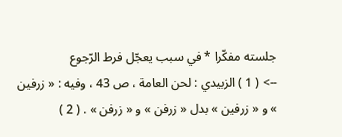جلسته مفكّرا * في سبب يعجّل فرط الرّجوع
--> ( 1 ) الزبيدي : لحن العامة ، ص 43 ، وفيه : « زرفين » و « زرفين » بدل « زرفن » و « زرفن » . ( 2 )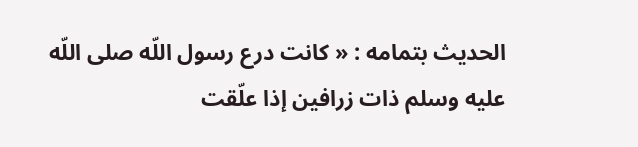الحديث بتمامه : « كانت درع رسول اللّه صلى اللّه عليه وسلم ذات زرافين إذا علّقت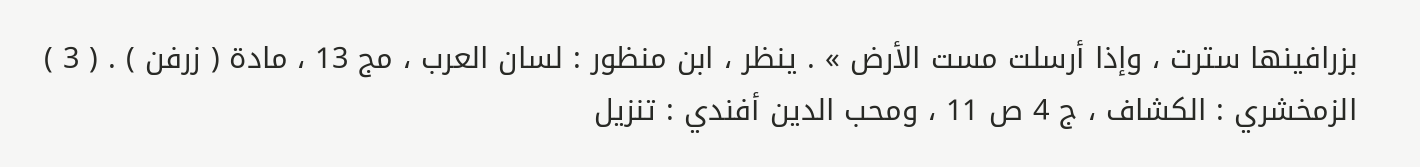بزرافينها سترت ، وإذا أرسلت مست الأرض » . ينظر ، ابن منظور : لسان العرب ، مج 13 ، مادة ( زرفن ) . ( 3 ) الزمخشري : الكشاف ، ج 4 ص 11 ، ومحب الدين أفندي : تنزيل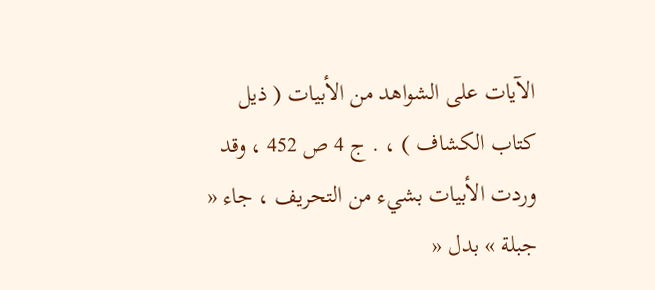الآيات على الشواهد من الأبيات ( ذيل كتاب الكشاف ) ، . ج 4 ص 452 ، وقد وردت الأبيات بشيء من التحريف ، جاء « جبلة » بدل «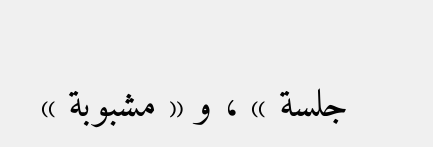جلسة » ، و « مشبوبة »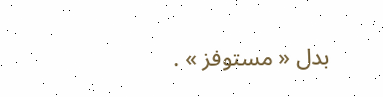بدل « مستوفز » .